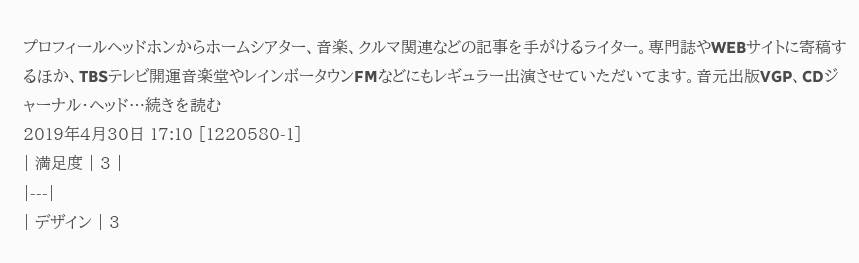プロフィールヘッドホンからホームシアター、音楽、クルマ関連などの記事を手がけるライター。専門誌やWEBサイトに寄稿するほか、TBSテレビ開運音楽堂やレインボータウンFMなどにもレギュラー出演させていただいてます。音元出版VGP、CDジャーナル・ヘッド…続きを読む
2019年4月30日 17:10 [1220580-1]
| 満足度 | 3 |
|---|
| デザイン | 3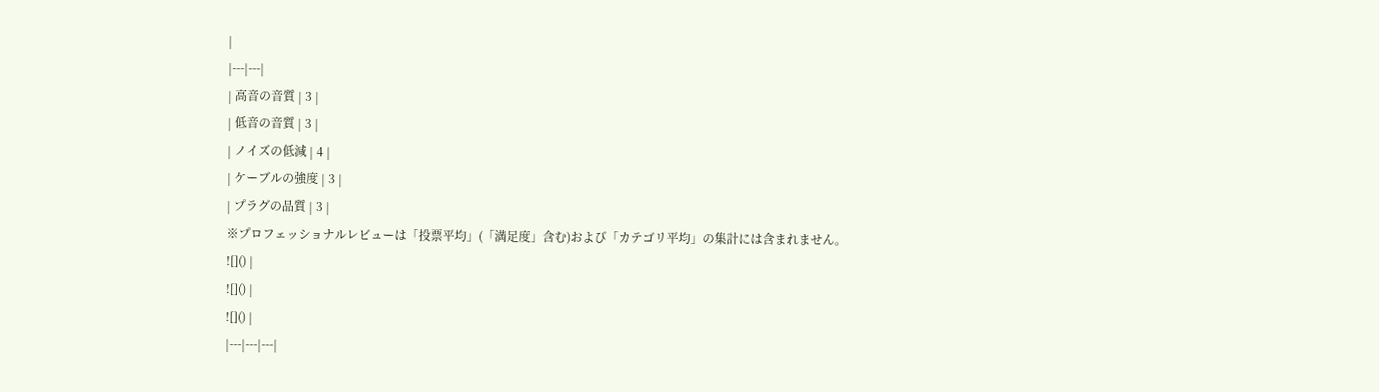|
|---|---|
| 高音の音質 | 3 |
| 低音の音質 | 3 |
| ノイズの低減 | 4 |
| ケーブルの強度 | 3 |
| プラグの品質 | 3 |
※プロフェッショナルレビューは「投票平均」(「満足度」含む)および「カテゴリ平均」の集計には含まれません。
![]() |
![]() |
![]() |
|---|---|---|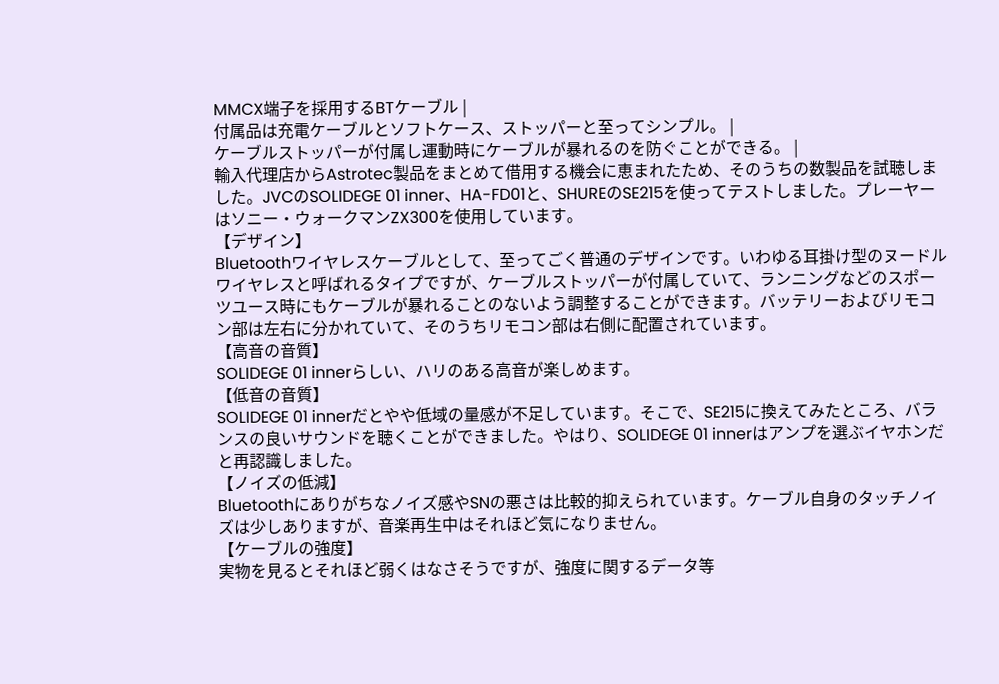MMCX端子を採用するBTケーブル |
付属品は充電ケーブルとソフトケース、ストッパーと至ってシンプル。 |
ケーブルストッパーが付属し運動時にケーブルが暴れるのを防ぐことができる。 |
輸入代理店からAstrotec製品をまとめて借用する機会に恵まれたため、そのうちの数製品を試聴しました。JVCのSOLIDEGE 01 inner、HA-FD01と、SHUREのSE215を使ってテストしました。プレーヤーはソニー・ウォークマンZX300を使用しています。
【デザイン】
Bluetoothワイヤレスケーブルとして、至ってごく普通のデザインです。いわゆる耳掛け型のヌードルワイヤレスと呼ばれるタイプですが、ケーブルストッパーが付属していて、ランニングなどのスポーツユース時にもケーブルが暴れることのないよう調整することができます。バッテリーおよびリモコン部は左右に分かれていて、そのうちリモコン部は右側に配置されています。
【高音の音質】
SOLIDEGE 01 innerらしい、ハリのある高音が楽しめます。
【低音の音質】
SOLIDEGE 01 innerだとやや低域の量感が不足しています。そこで、SE215に換えてみたところ、バランスの良いサウンドを聴くことができました。やはり、SOLIDEGE 01 innerはアンプを選ぶイヤホンだと再認識しました。
【ノイズの低減】
Bluetoothにありがちなノイズ感やSNの悪さは比較的抑えられています。ケーブル自身のタッチノイズは少しありますが、音楽再生中はそれほど気になりません。
【ケーブルの強度】
実物を見るとそれほど弱くはなさそうですが、強度に関するデータ等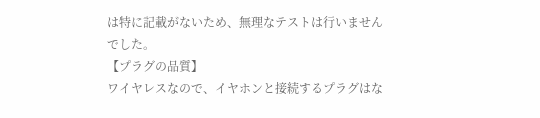は特に記載がないため、無理なテストは行いませんでした。
【プラグの品質】
ワイヤレスなので、イヤホンと接続するプラグはな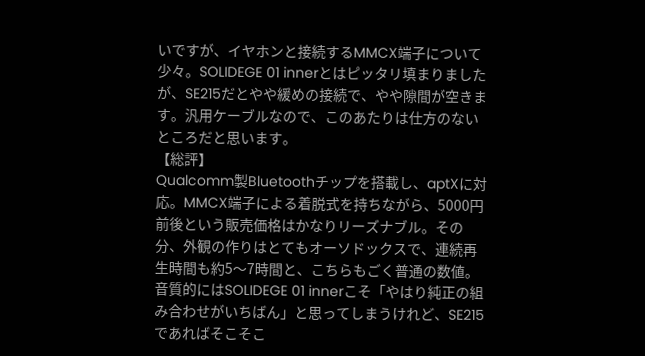いですが、イヤホンと接続するMMCX端子について少々。SOLIDEGE 01 innerとはピッタリ填まりましたが、SE215だとやや緩めの接続で、やや隙間が空きます。汎用ケーブルなので、このあたりは仕方のないところだと思います。
【総評】
Qualcomm製Bluetoothチップを搭載し、aptXに対応。MMCX端子による着脱式を持ちながら、5000円前後という販売価格はかなりリーズナブル。その分、外観の作りはとてもオーソドックスで、連続再生時間も約5〜7時間と、こちらもごく普通の数値。音質的にはSOLIDEGE 01 innerこそ「やはり純正の組み合わせがいちばん」と思ってしまうけれど、SE215であればそこそこ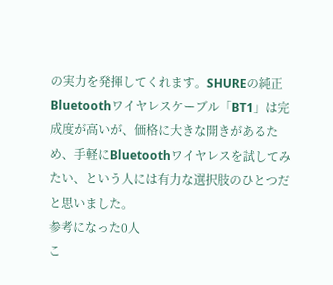の実力を発揮してくれます。SHUREの純正Bluetoothワイヤレスケーブル「BT1」は完成度が高いが、価格に大きな開きがあるため、手軽にBluetoothワイヤレスを試してみたい、という人には有力な選択肢のひとつだと思いました。
参考になった0人
こ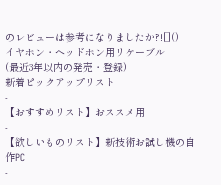のレビューは参考になりましたか?![]()
イヤホン・ヘッドホン用リケーブル
(最近3年以内の発売・登録)
新着ピックアップリスト
-
【おすすめリスト】おススメ用
-
【欲しいものリスト】新技術お試し機の自作PC
-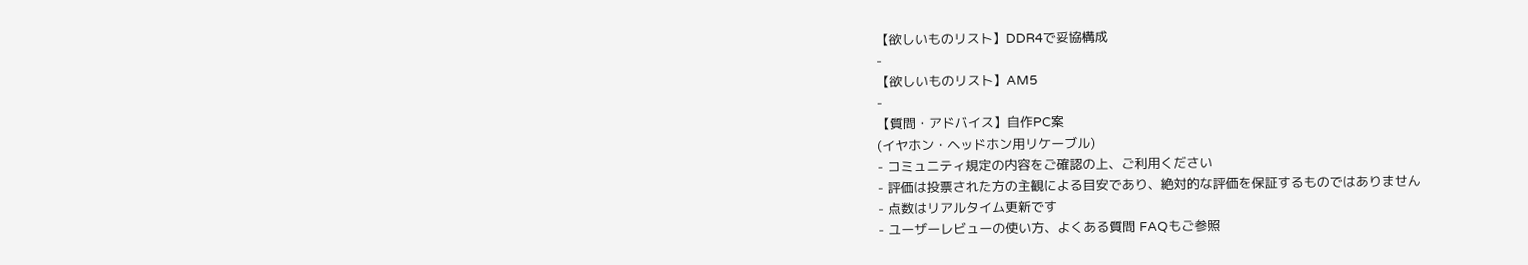【欲しいものリスト】DDR4で妥協構成
-
【欲しいものリスト】AM5
-
【質問・アドバイス】自作PC案
(イヤホン・ヘッドホン用リケーブル)
- コミュニティ規定の内容をご確認の上、ご利用ください
- 評価は投票された方の主観による目安であり、絶対的な評価を保証するものではありません
- 点数はリアルタイム更新です
- ユーザーレビューの使い方、よくある質問 FAQもご参照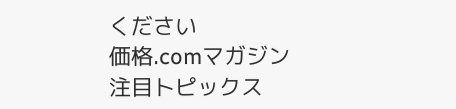ください
価格.comマガジン
注目トピックス